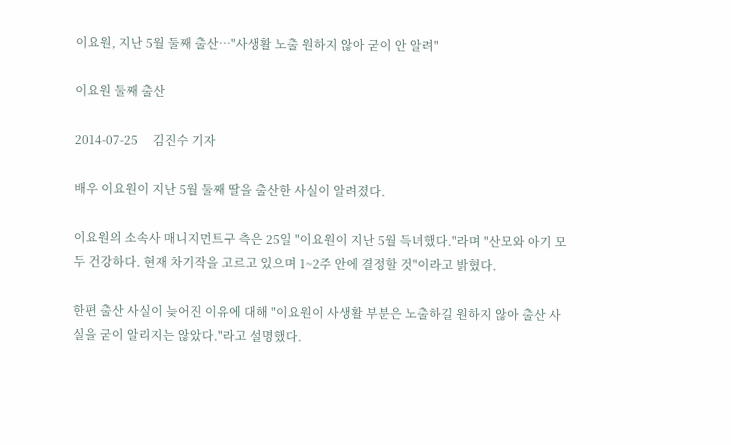이요원, 지난 5월 둘째 출산…"사생활 노출 원하지 않아 굳이 안 알려"

이요원 둘째 출산

2014-07-25     김진수 기자

배우 이요원이 지난 5월 둘째 딸을 출산한 사실이 알려졌다.

이요원의 소속사 매니지먼트구 측은 25일 "이요원이 지난 5월 득녀했다."라며 "산모와 아기 모두 건강하다. 현재 차기작을 고르고 있으며 1~2주 안에 결정할 것"이라고 밝혔다.

한편 출산 사실이 늦어진 이유에 대해 "이요원이 사생활 부분은 노출하길 원하지 않아 출산 사실을 굳이 알리지는 않았다."라고 설명했다.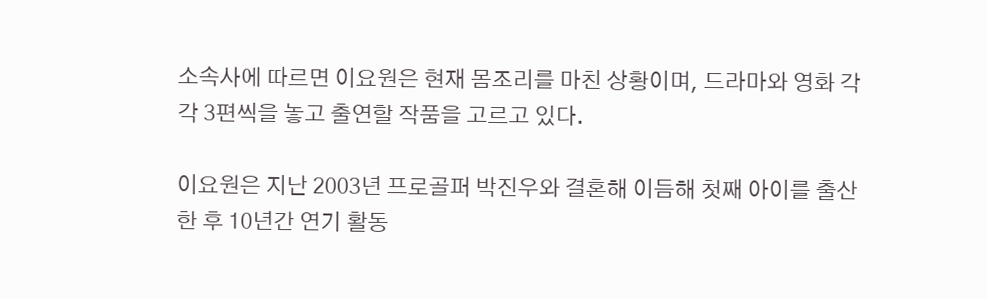소속사에 따르면 이요원은 현재 몸조리를 마친 상황이며, 드라마와 영화 각각 3편씩을 놓고 출연할 작품을 고르고 있다.

이요원은 지난 2003년 프로골퍼 박진우와 결혼해 이듬해 첫째 아이를 출산한 후 10년간 연기 활동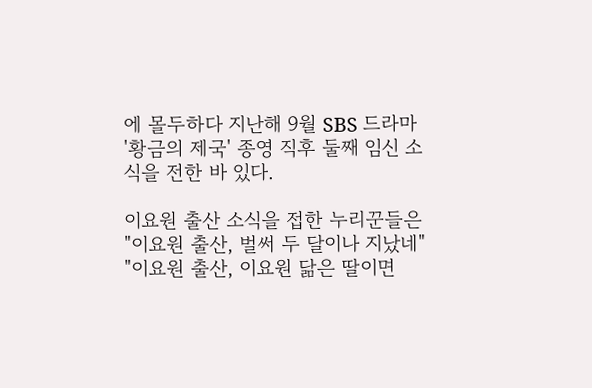에 몰두하다 지난해 9월 SBS 드라마 '황금의 제국' 종영 직후 둘째 임신 소식을 전한 바 있다.

이요원 출산 소식을 접한 누리꾼들은 "이요원 출산, 벌써 두 달이나 지났네" "이요원 출산, 이요원 닮은 딸이면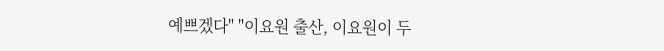예쁘겠다" "이요원 출산, 이요원이 두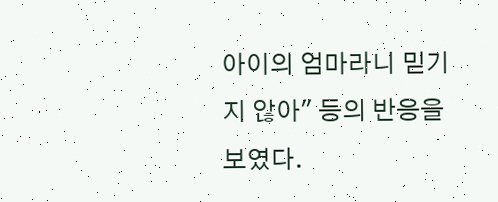아이의 엄마라니 믿기지 않아" 등의 반응을 보였다.